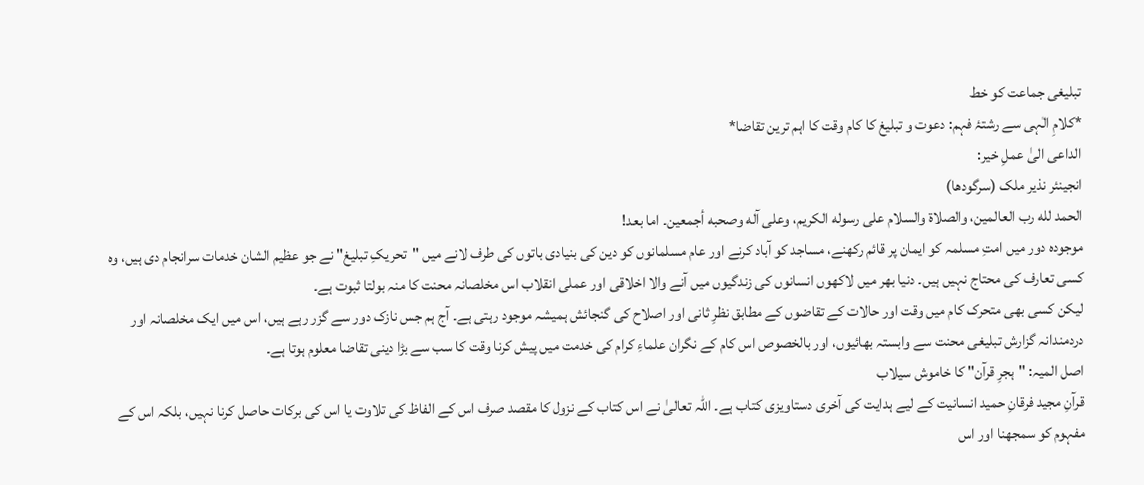تبلیغی جماعت کو خط
*کلامِ الٰہی سے رشتۂ فہم: دعوت و تبلیغ کا کام وقت کا اہم ترین تقاضا*
الداعی الیٰ عملِ خیر:
انجینئر نذیر ملک (سرگودھا)
الحمد لله رب العالمين، والصلاة والسلام على رسوله الكريم، وعلى آله وصحبه أجمعين۔ اما بعد!
موجودہ دور میں امتِ مسلمہ کو ایمان پر قائم رکھنے، مساجد کو آباد کرنے اور عام مسلمانوں کو دین کی بنیادی باتوں کی طرف لانے میں "تحریکِ تبلیغ" نے جو عظیم الشان خدمات سرانجام دی ہیں، وہ کسی تعارف کی محتاج نہیں ہیں۔ دنیا بھر میں لاکھوں انسانوں کی زندگیوں میں آنے والا اخلاقی اور عملی انقلاب اس مخلصانہ محنت کا منہ بولتا ثبوت ہے۔
لیکن کسی بھی متحرک کام میں وقت اور حالات کے تقاضوں کے مطابق نظرِ ثانی اور اصلاح کی گنجائش ہمیشہ موجود رہتی ہے۔ آج ہم جس نازک دور سے گزر رہے ہیں، اس میں ایک مخلصانہ اور دردمندانہ گزارش تبلیغی محنت سے وابستہ بھائیوں، اور بالخصوص اس کام کے نگران علماءِ کرام کی خدمت میں پیش کرنا وقت کا سب سے بڑا دینی تقاضا معلوم ہوتا ہے۔
اصل المیہ: "ہجرِ قرآن" کا خاموش سیلاب
قرآنِ مجید فرقانِ حمید انسانیت کے لیے ہدایت کی آخری دستاویزی کتاب ہے۔ اللہ تعالیٰ نے اس کتاب کے نزول کا مقصد صرف اس کے الفاظ کی تلاوت یا اس کی برکات حاصل کرنا نہیں، بلکہ اس کے مفہوم کو سمجھنا اور اس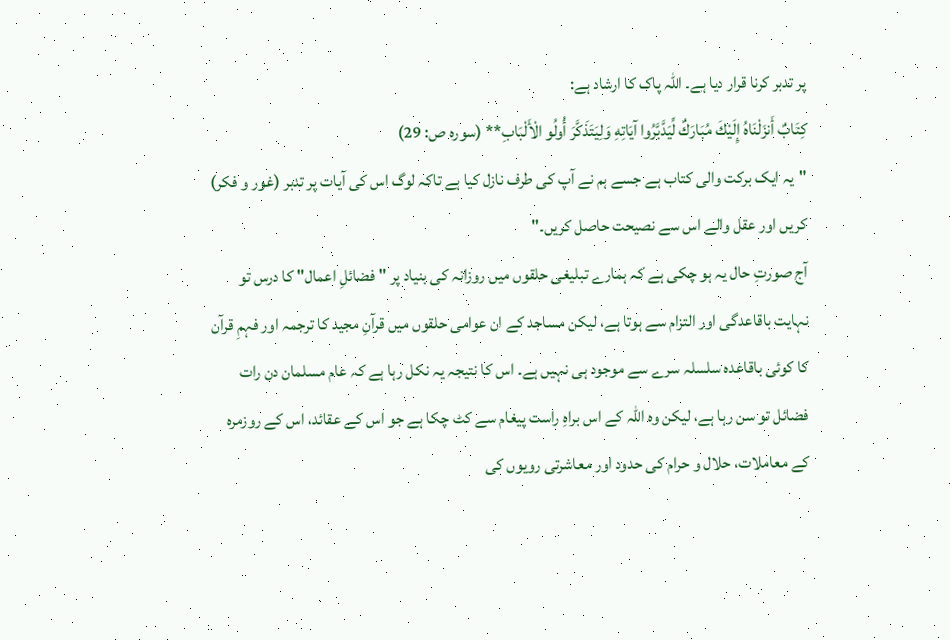پر تدبر کرنا قرار دیا ہے۔ اللہ پاک کا ارشاد ہے:
كِتَابٌ أَنزَلْنَاهُ إِلَيْكَ مُبَارَكٌ لِّيَدَّبَّرُوا آيَاتِهِ وَلِيَتَذَكَّرَ أُولُو الْأَلْبَابِ** (سورہ ص: 29)
"یہ ایک برکت والی کتاب ہے جسے ہم نے آپ کی طرف نازل کیا ہے تاکہ لوگ اس کی آیات پر تدبر (غور و فکر) کریں اور عقل والے اس سے نصیحت حاصل کریں۔"
آج صورتِ حال یہ ہو چکی ہے کہ ہمارے تبلیغی حلقوں میں روزانہ کی بنیاد پر "فضائلِ اعمال" کا درس تو نہایت باقاعدگی اور التزام سے ہوتا ہے، لیکن مساجد کے ان عوامی حلقوں میں قرآنِ مجید کا ترجمہ اور فہمِ قرآن کا کوئی باقاعدہ سلسلہ سرے سے موجود ہی نہیں ہے۔ اس کا نتیجہ یہ نکل رہا ہے کہ عام مسلمان دن رات فضائل تو سن رہا ہے، لیکن وہ اللہ کے اس براہِ راست پیغام سے کٹ چکا ہے جو اس کے عقائد، اس کے روزمرہ کے معاملات، حلال و حرام کی حدود اور معاشرتی رویوں کی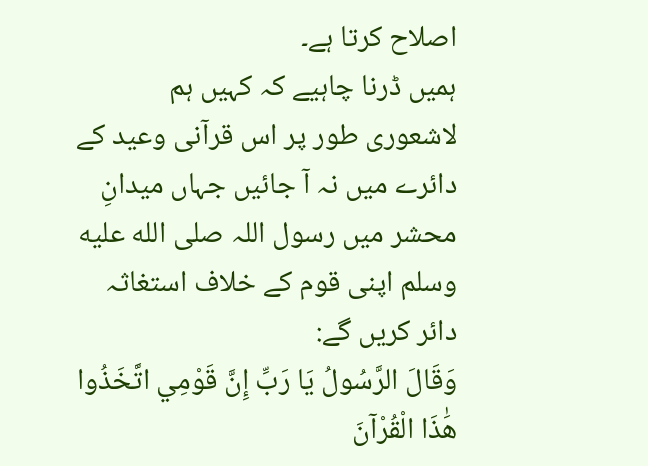اصلاح کرتا ہے۔
ہمیں ڈرنا چاہیے کہ کہیں ہم لاشعوری طور پر اس قرآنی وعید کے دائرے میں نہ آ جائیں جہاں میدانِ محشر میں رسول اللہ صلى الله عليه وسلم اپنی قوم کے خلاف استغاثہ دائر کریں گے:
وَقَالَ الرَّسُولُ يَا رَبِّ إِنَّ قَوْمِي اتَّخَذُوا هَٰذَا الْقُرْآنَ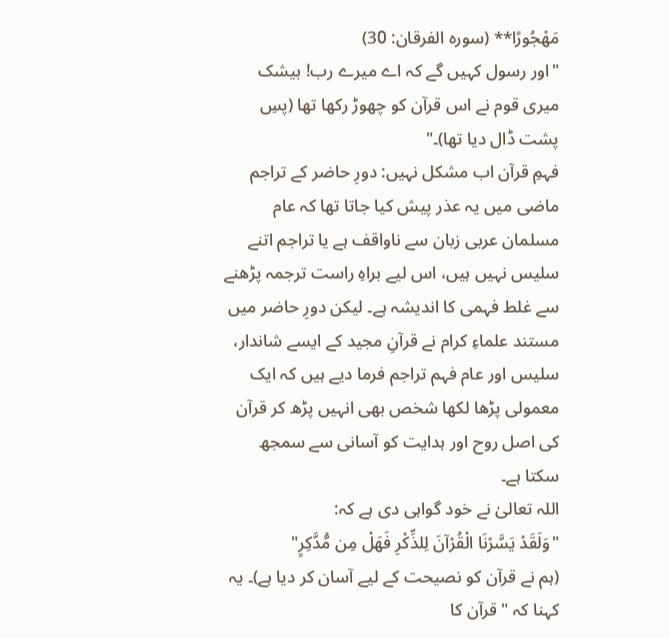مَهْجُورًا** (سورہ الفرقان: 30)
"اور رسول کہیں گے کہ اے میرے رب! بیشک میری قوم نے اس قرآن کو چھوڑ رکھا تھا (پسِ پشت ڈال دیا تھا)۔"
فہمِ قرآن اب مشکل نہیں: دورِ حاضر کے تراجم
ماضی میں یہ عذر پیش کیا جاتا تھا کہ عام مسلمان عربی زبان سے ناواقف ہے یا تراجم اتنے سلیس نہیں ہیں، اس لیے براہِ راست ترجمہ پڑھنے سے غلط فہمی کا اندیشہ ہے۔ لیکن دورِ حاضر میں مستند علماءِ کرام نے قرآنِ مجید کے ایسے شاندار، سلیس اور عام فہم تراجم فرما دیے ہیں کہ ایک معمولی پڑھا لکھا شخص بھی انہیں پڑھ کر قرآن کی اصل روح اور ہدایت کو آسانی سے سمجھ سکتا ہے۔
اللہ تعالیٰ نے خود گواہی دی ہے کہ:
"وَلَقَدْ يَسَّرْنَا الْقُرْآنَ لِلذِّكْرِ فَهَلْ مِن مُّدَّكِرٍ"
(ہم نے قرآن کو نصیحت کے لیے آسان کر دیا ہے)۔ یہ کہنا کہ "قرآن کا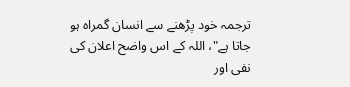ترجمہ خود پڑھنے سے انسان گمراہ ہو جاتا ہے"، اللہ کے اس واضح اعلان کی نفی اور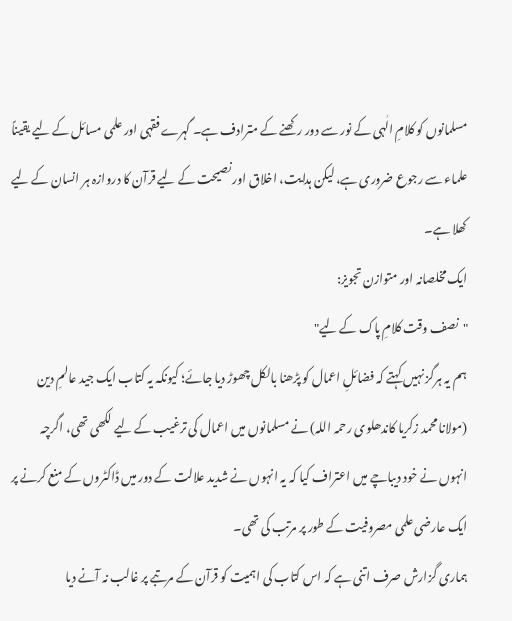مسلمانوں کو کلامِ الٰہی کے نور سے دور رکھنے کے مترادف ہے۔ گہرے فقہی اور علمی مسائل کے لیے یقیناً علماء سے رجوع ضروری ہے، لیکن ہدایت، اخلاق اور نصیحت کے لیے قرآن کا دروازہ ہر انسان کے لیے کھلا ہے۔
ایک مخلصانہ اور متوازن تجویز:
"نصف وقت کلامِ پاک کے لیے"
ہم یہ ہرگز نہیں کہتے کہ فضائلِ اعمال کو پڑھنا بالکل چھوڑ دیا جائے؛ کیونکہ یہ کتاب ایک جید عالمِ دین (مولانا محمد زکریا کاندھلوی رحمہ اللہ) نے مسلمانوں میں اعمال کی ترغیب کے لیے لکھی تھی، اگرچہ انہوں نے خود دیباچے میں اعتراف کیا کہ یہ انہوں نے شدید علالت کے دور میں ڈاکٹروں کے منع کرنے پر ایک عارضی علمی مصروفیت کے طور پر مرتب کی تھی۔
ہماری گزارش صرف اتنی ہے کہ اس کتاب کی اہمیت کو قرآن کے مرتبے پر غالب نہ آنے دیا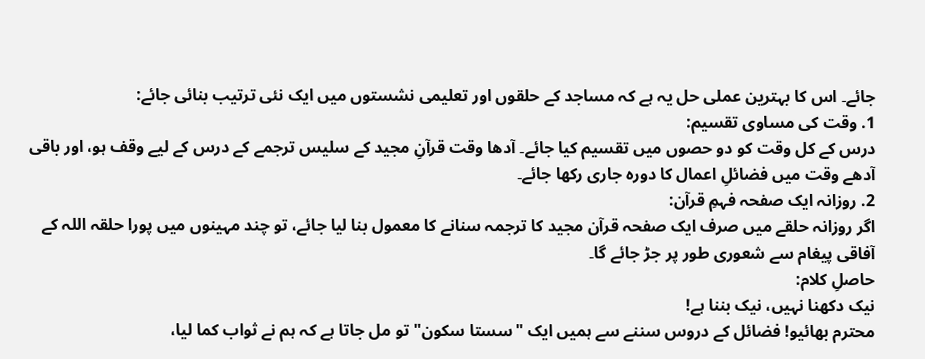جائے۔ اس کا بہترین عملی حل یہ ہے کہ مساجد کے حلقوں اور تعلیمی نشستوں میں ایک نئی ترتیب بنائی جائے:
1. وقت کی مساوی تقسیم:
درس کے کل وقت کو دو حصوں میں تقسیم کیا جائے۔ آدھا وقت قرآنِ مجید کے سلیس ترجمے کے درس کے لیے وقف ہو، اور باقی آدھے وقت میں فضائلِ اعمال کا دورہ جاری رکھا جائے۔
2. روزانہ ایک صفحہ فہمِ قرآن:
اگر روزانہ حلقے میں صرف ایک صفحہ قرآن مجید کا ترجمہ سنانے کا معمول بنا لیا جائے، تو چند مہینوں میں پورا حلقہ اللہ کے آفاقی پیغام سے شعوری طور پر جڑ جائے گا۔
حاصلِ کلام:
نیک دکھنا نہیں، نیک بننا ہے!
محترم بھائیو! فضائل کے دروس سننے سے ہمیں ایک "سستا سکون" تو مل جاتا ہے کہ ہم نے ثواب کما لیا،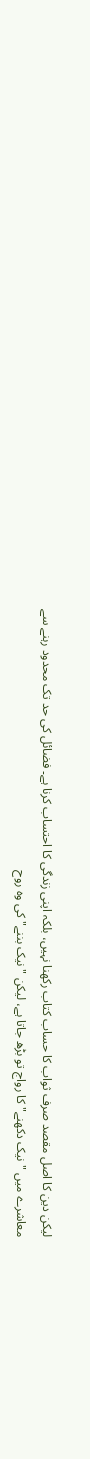لیکن دین کا اصل مقصد صرف ثواب کا حساب کتاب رکھنا نہیں، بلکہ اپنی زندگی کا احتساب کرنا ہے۔ فضائل کی حد تک محدود رہنے سے معاشرے میں "نیک دکھنے" کا رواج تو بڑھ جاتا ہے، لیکن "نیک بننے" کی وہ روح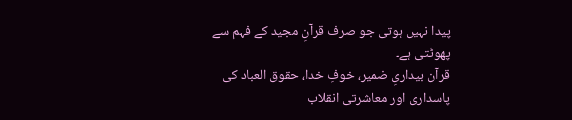پیدا نہیں ہوتی جو صرف قرآنِ مجید کے فہم سے پھوٹتی ہے۔
قرآن بیداریِ ضمیر، خوفِ خدا، حقوق العباد کی پاسداری اور معاشرتی انقلاب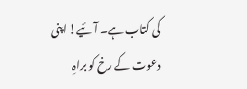کی کتاب ہے۔ آئیے! اپنی دعوت کے رخ کو براہِ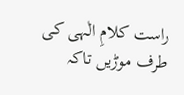راست کلامِ الٰہی کی طرف موڑیں تاکہ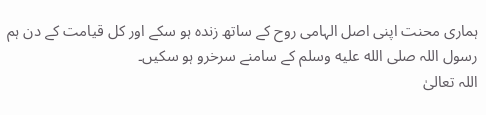ہماری محنت اپنی اصل الہامی روح کے ساتھ زندہ ہو سکے اور کل قیامت کے دن ہم رسول اللہ صلى الله عليه وسلم کے سامنے سرخرو ہو سکیں۔
اللہ تعالیٰ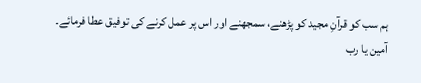ہم سب کو قرآنِ مجید کو پڑھنے، سمجھنے اور اس پر عمل کرنے کی توفیق عطا فرمائے۔
آمین یا رب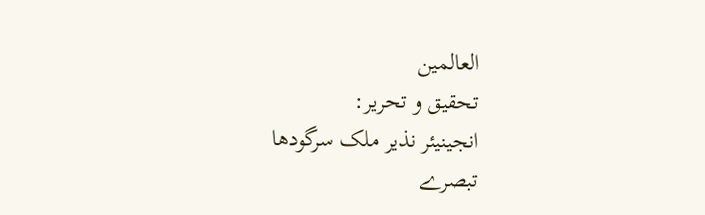العالمین
تحقیق و تحریر:
انجینیئر نذیر ملک سرگودھا
تبصرے